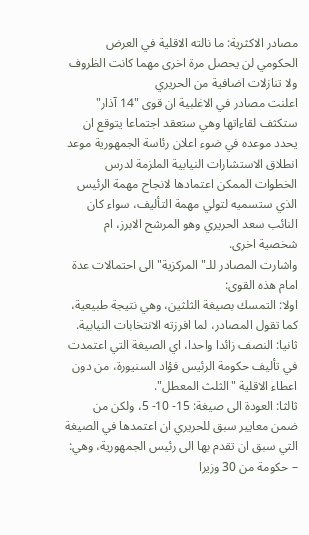مصادر الاكثرية: ما نالته الاقلية في العرض الحكومي لن يحصل مرة اخرى مهما كانت الظروف ولا تنازلات اضافية من الحريري
اعلنت مصادر في الاغلبية ان قوى "14 آذار" ستكثف لقاءاتها وهي ستعقد اجتماعا يتوقع ان يحدد موعده في ضوء اعلان رئاسة الجمهورية موعد انطلاق الاستشارات النيابية الملزمة لدرس الخطوات الممكن اعتمادها لانجاح مهمة الرئيس الذي ستسميه لتولي مهمة التأليف، سواء كان النائب سعد الحريري وهو المرشح الابرز، ام شخصية اخرى.
واشارت المصادر للـ"المركزية" الى احتمالات عدة امام هذه القوى:
اولا: التمسك بصيغة الثلثين، وهي نتيجة طبيعية، كما تقول المصادر، لما افرزته الانتخابات النيابية.
ثانيا: النصف زائدا واحدا، اي الصيغة التي اعتمدت في تأليف حكومة الرئيس فؤاد السنيورة، من دون اعطاء الاقلية "الثلث المعطل".
ثالثا: العودة الى صيغة: 15- 10- 5، ولكن من ضمن معايير سبق للحريري ان اعتمدها في الصيغة التي سبق ان تقدم بها الى رئيس الجمهورية، وهي:
– حكومة من 30 وزيرا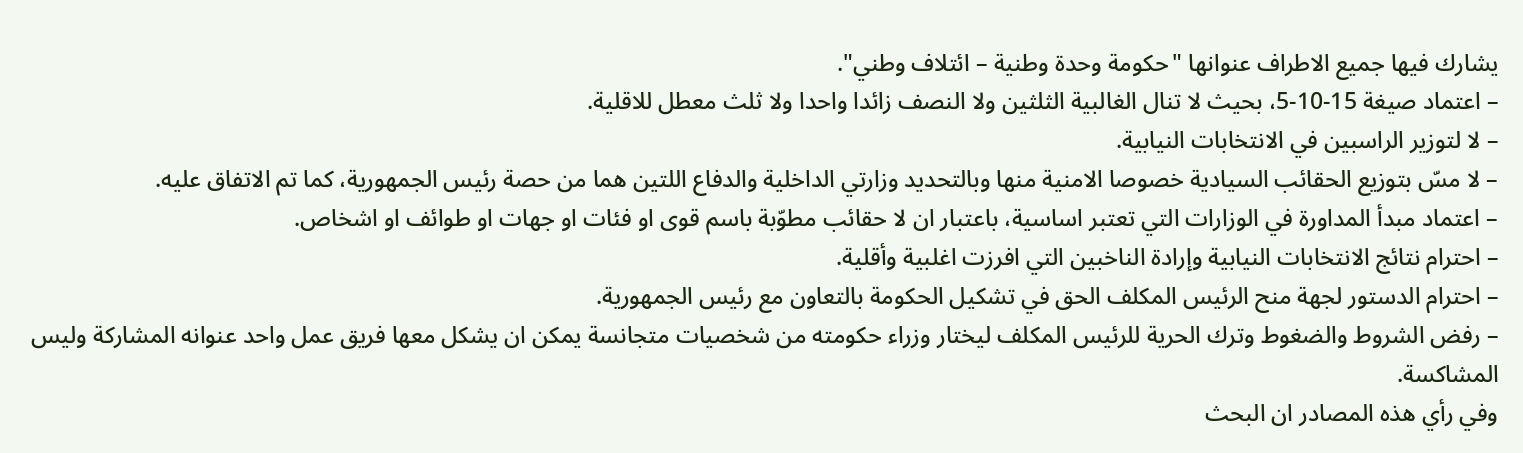يشارك فيها جميع الاطراف عنوانها "حكومة وحدة وطنية – ائتلاف وطني".
– اعتماد صيغة 15-10-5، بحيث لا تنال الغالبية الثلثين ولا النصف زائدا واحدا ولا ثلث معطل للاقلية.
– لا لتوزير الراسبين في الانتخابات النيابية.
– لا مسّ بتوزيع الحقائب السيادية خصوصا الامنية منها وبالتحديد وزارتي الداخلية والدفاع اللتين هما من حصة رئيس الجمهورية، كما تم الاتفاق عليه.
– اعتماد مبدأ المداورة في الوزارات التي تعتبر اساسية، باعتبار ان لا حقائب مطوّبة باسم قوى او فئات او جهات او طوائف او اشخاص.
– احترام نتائج الانتخابات النيابية وإرادة الناخبين التي افرزت اغلبية وأقلية.
– احترام الدستور لجهة منح الرئيس المكلف الحق في تشكيل الحكومة بالتعاون مع رئيس الجمهورية.
– رفض الشروط والضغوط وترك الحرية للرئيس المكلف ليختار وزراء حكومته من شخصيات متجانسة يمكن ان يشكل معها فريق عمل واحد عنوانه المشاركة وليس المشاكسة.
وفي رأي هذه المصادر ان البحث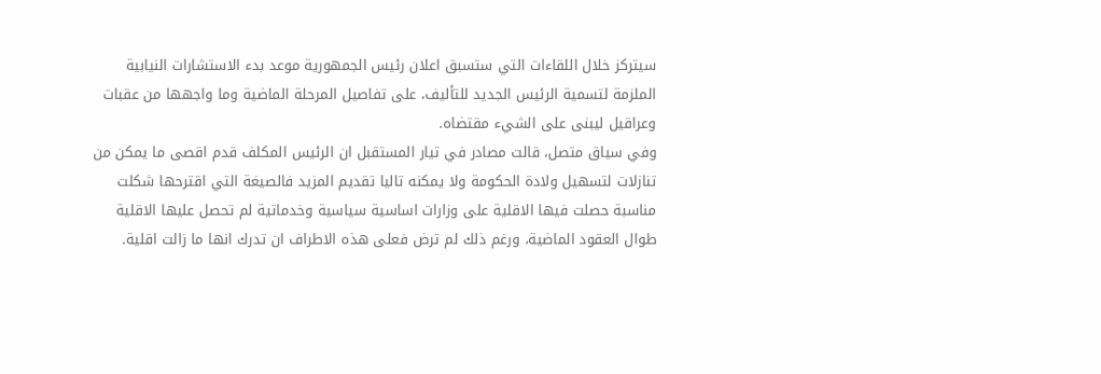سيتركز خلال اللقاءات التي ستسبق اعلان رئيس الجمهورية موعد بدء الاستشارات النيابية الملزمة لتسمية الرئيس الجديد للتأليف، على تفاصيل المرحلة الماضية وما واجهها من عقبات وعراقيل ليبنى على الشيء مقتضاه.
وفي سياق متصل، قالت مصادر في تيار المستقبل ان الرئيس المكلف قدم اقصى ما يمكن من تنازلات لتسهيل ولادة الحكومة ولا يمكنه تاليا تقديم المزيد فالصيغة التي اقترحها شكلت مناسبة حصلت فيها الاقلية على وزارات اساسية سياسية وخدماتية لم تحصل عليها الاقلية طوال العقود الماضية، ورغم ذلك لم ترض فعلى هذه الاطراف ان تدرك انها ما زالت اقلية.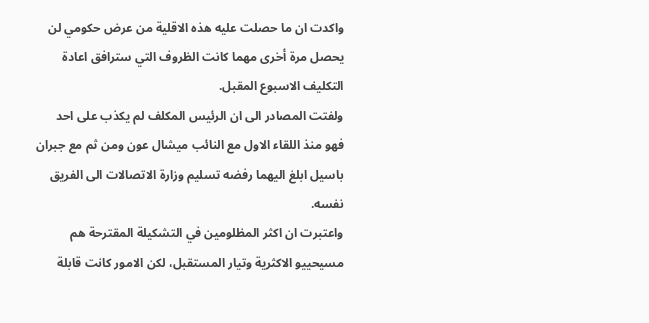واكدت ان ما حصلت عليه هذه الاقلية من عرض حكومي لن يحصل مرة أخرى مهما كانت الظروف التي سترافق اعادة التكليف الاسبوع المقبل.
ولفتت المصادر الى ان الرئيس المكلف لم يكذب على احد فهو منذ اللقاء الاول مع النائب ميشال عون ومن ثم مع جبران باسيل ابلغ اليهما رفضه تسليم وزارة الاتصالات الى الفريق نفسه.
واعتبرت ان اكثر المظلومين في التشكيلة المقترحة هم مسيحييو الاكثرية وتيار المستقبل، لكن الامور كانت قابلة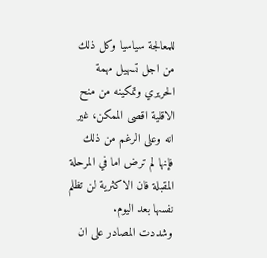للمعالجة سياسيا وكل ذلك من اجل تسهيل مهمة الحريري وتمكينه من منح الاقلية اقصى الممكن، غير انه وعلى الرغم من ذلك فإنها لم ترض اما في المرحلة المقبلة فان الاكثرية لن تظلم نفسها بعد اليوم.
وشددت المصادر على ان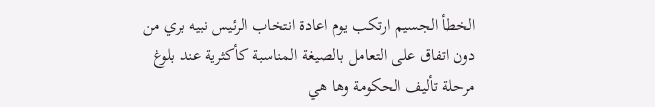الخطأ الجسيم ارتكب يوم اعادة انتخاب الرئيس نبيه بري من دون اتفاق على التعامل بالصيغة المناسبة كأكثرية عند بلوغ مرحلة تأليف الحكومة وها هي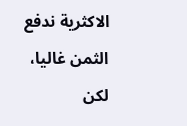الاكثرية ندفع الثمن غاليا، لكن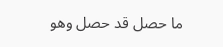ما حصل قد حصل وهو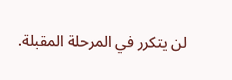لن يتكرر في المرحلة المقبلة.